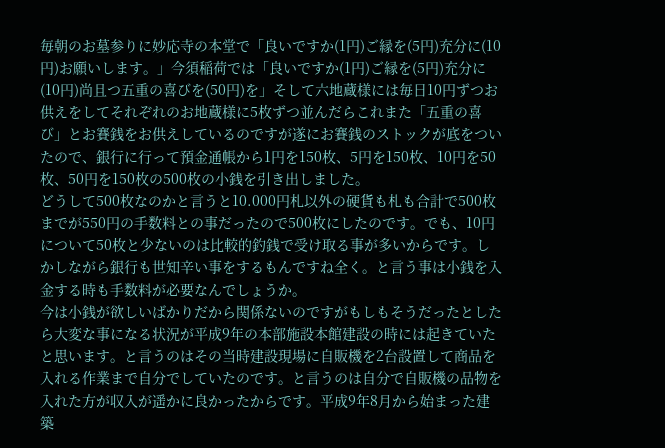毎朝のお墓参りに妙応寺の本堂で「良いですか(1円)ご縁を(5円)充分に(10円)お願いします。」今須稲荷では「良いですか(1円)ご縁を(5円)充分に(10円)尚且つ五重の喜びを(50円)を」そして六地蔵様には毎日10円ずつお供えをしてそれぞれのお地蔵様に5枚ずつ並んだらこれまた「五重の喜び」とお賽銭をお供えしているのですが遂にお賽銭のストックが底をついたので、銀行に行って預金通帳から1円を150枚、5円を150枚、10円を50枚、50円を150枚の500枚の小銭を引き出しました。
どうして500枚なのかと言うと10.000円札以外の硬貨も札も合計で500枚までが550円の手数料との事だったので500枚にしたのです。でも、10円について50枚と少ないのは比較的釣銭で受け取る事が多いからです。しかしながら銀行も世知辛い事をするもんですね全く。と言う事は小銭を入金する時も手数料が必要なんでしょうか。
今は小銭が欲しいばかりだから関係ないのですがもしもそうだったとしたら大変な事になる状況が平成9年の本部施設本館建設の時には起きていたと思います。と言うのはその当時建設現場に自販機を2台設置して商品を入れる作業まで自分でしていたのです。と言うのは自分で自販機の品物を入れた方が収入が遥かに良かったからです。平成9年8月から始まった建築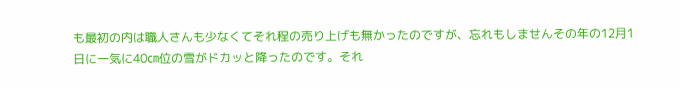も最初の内は職人さんも少なくてそれ程の売り上げも無かったのですが、忘れもしませんその年の12月1日に一気に40㎝位の雪がドカッと降ったのです。それ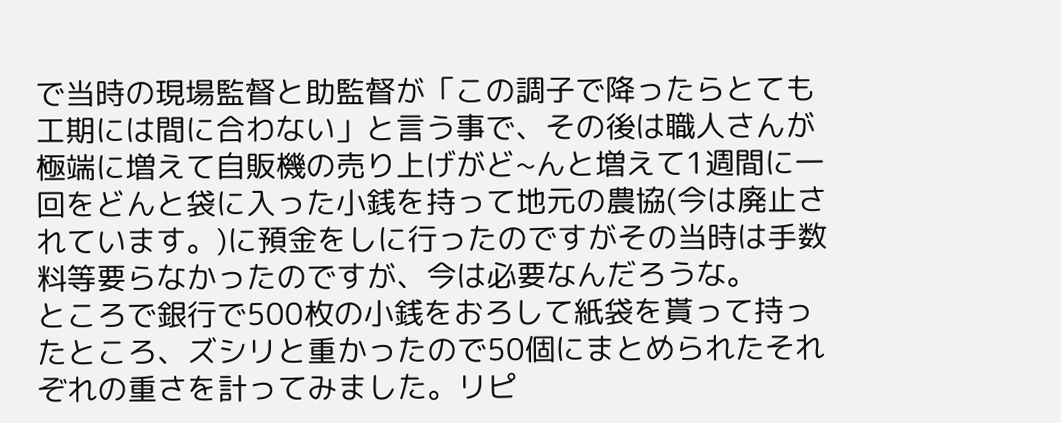で当時の現場監督と助監督が「この調子で降ったらとても工期には間に合わない」と言う事で、その後は職人さんが極端に増えて自販機の売り上げがど~んと増えて1週間に一回をどんと袋に入った小銭を持って地元の農協(今は廃止されています。)に預金をしに行ったのですがその当時は手数料等要らなかったのですが、今は必要なんだろうな。
ところで銀行で500枚の小銭をおろして紙袋を貰って持ったところ、ズシリと重かったので50個にまとめられたそれぞれの重さを計ってみました。リピ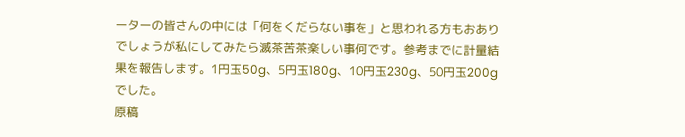ーターの皆さんの中には「何をくだらない事を」と思われる方もおありでしょうが私にしてみたら滅茶苦茶楽しい事何です。参考までに計量結果を報告します。1円玉50g、5円玉180g、10円玉230g、50円玉200gでした。
原稿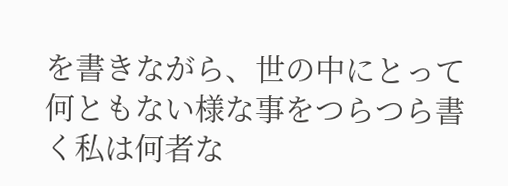を書きながら、世の中にとって何ともない様な事をつらつら書く私は何者な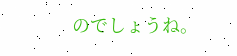のでしょうね。